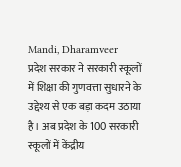Mandi, Dharamveer
प्रदेश सरकार ने सरकारी स्कूलों में शिक्षा की गुणवत्ता सुधारने के उद्देश्य से एक बड़ा कदम उठाया है। अब प्रदेश के 100 सरकारी स्कूलों में केंद्रीय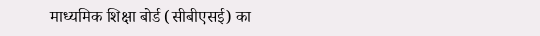माध्यमिक शिक्षा बोर्ड (सीबीएसई) का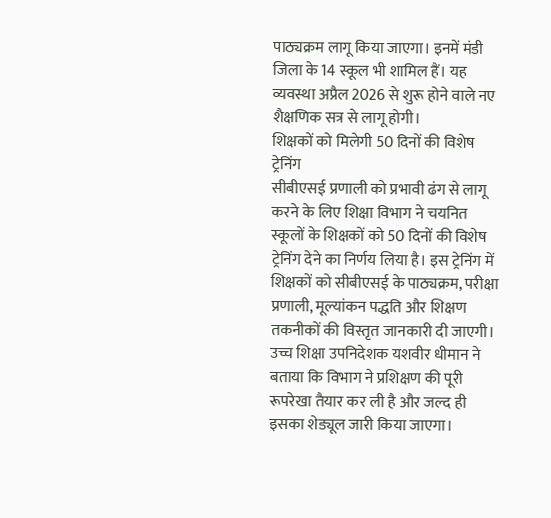पाठ्यक्रम लागू किया जाएगा। इनमें मंडी जिला के 14 स्कूल भी शामिल हैं। यह व्यवस्था अप्रैल 2026 से शुरू होने वाले नए शैक्षणिक सत्र से लागू होगी।
शिक्षकों को मिलेगी 50 दिनों की विशेष ट्रेनिंग
सीबीएसई प्रणाली को प्रभावी ढंग से लागू करने के लिए शिक्षा विभाग ने चयनित स्कूलों के शिक्षकों को 50 दिनों की विशेष ट्रेनिंग देने का निर्णय लिया है। इस ट्रेनिंग में शिक्षकों को सीबीएसई के पाठ्यक्रम, परीक्षा प्रणाली, मूल्यांकन पद्धति और शिक्षण तकनीकों की विस्तृत जानकारी दी जाएगी।
उच्च शिक्षा उपनिदेशक यशवीर धीमान ने बताया कि विभाग ने प्रशिक्षण की पूरी रूपरेखा तैयार कर ली है और जल्द ही इसका शेड्यूल जारी किया जाएगा।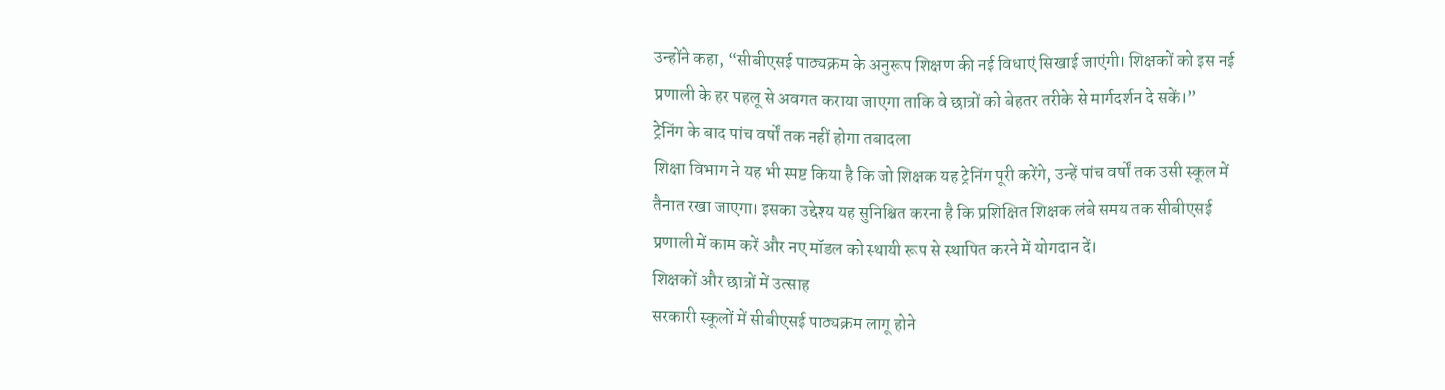उन्होंने कहा, “सीबीएसई पाठ्यक्रम के अनुरूप शिक्षण की नई विधाएं सिखाई जाएंगी। शिक्षकों को इस नई प्रणाली के हर पहलू से अवगत कराया जाएगा ताकि वे छात्रों को बेहतर तरीके से मार्गदर्शन दे सकें।”
ट्रेनिंग के बाद पांच वर्षों तक नहीं होगा तबादला
शिक्षा विभाग ने यह भी स्पष्ट किया है कि जो शिक्षक यह ट्रेनिंग पूरी करेंगे, उन्हें पांच वर्षों तक उसी स्कूल में तैनात रखा जाएगा। इसका उद्देश्य यह सुनिश्चित करना है कि प्रशिक्षित शिक्षक लंबे समय तक सीबीएसई प्रणाली में काम करें और नए मॉडल को स्थायी रूप से स्थापित करने में योगदान दें।
शिक्षकों और छात्रों में उत्साह
सरकारी स्कूलों में सीबीएसई पाठ्यक्रम लागू होने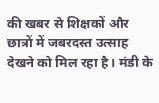की खबर से शिक्षकों और छात्रों में जबरदस्त उत्साह देखने को मिल रहा है। मंडी के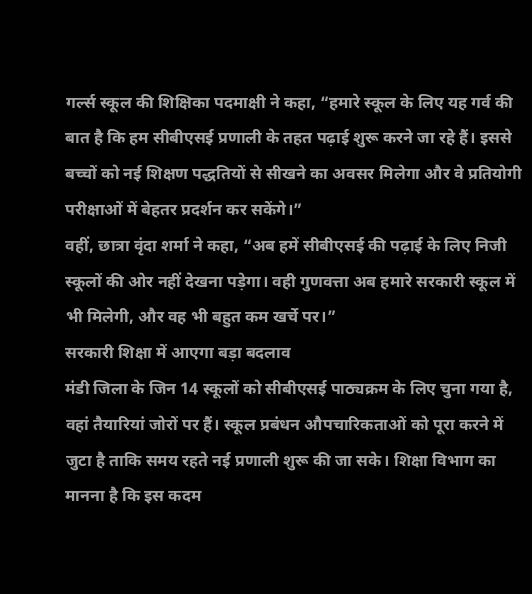गर्ल्स स्कूल की शिक्षिका पदमाक्षी ने कहा, “हमारे स्कूल के लिए यह गर्व की बात है कि हम सीबीएसई प्रणाली के तहत पढ़ाई शुरू करने जा रहे हैं। इससे बच्चों को नई शिक्षण पद्धतियों से सीखने का अवसर मिलेगा और वे प्रतियोगी परीक्षाओं में बेहतर प्रदर्शन कर सकेंगे।”
वहीं, छात्रा वृंदा शर्मा ने कहा, “अब हमें सीबीएसई की पढ़ाई के लिए निजी स्कूलों की ओर नहीं देखना पड़ेगा। वही गुणवत्ता अब हमारे सरकारी स्कूल में भी मिलेगी, और वह भी बहुत कम खर्चे पर।”
सरकारी शिक्षा में आएगा बड़ा बदलाव
मंडी जिला के जिन 14 स्कूलों को सीबीएसई पाठ्यक्रम के लिए चुना गया है, वहां तैयारियां जोरों पर हैं। स्कूल प्रबंधन औपचारिकताओं को पूरा करने में जुटा है ताकि समय रहते नई प्रणाली शुरू की जा सके। शिक्षा विभाग का मानना है कि इस कदम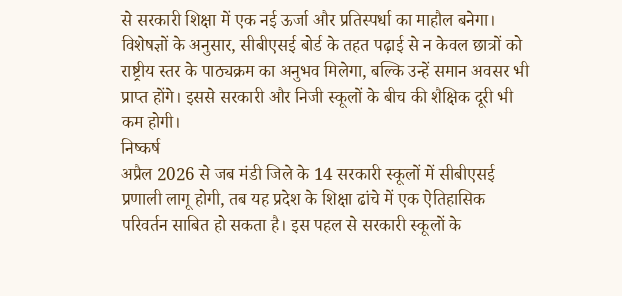से सरकारी शिक्षा में एक नई ऊर्जा और प्रतिस्पर्धा का माहौल बनेगा।
विशेषज्ञों के अनुसार, सीबीएसई बोर्ड के तहत पढ़ाई से न केवल छात्रों को राष्ट्रीय स्तर के पाठ्यक्रम का अनुभव मिलेगा, बल्कि उन्हें समान अवसर भी प्राप्त होंगे। इससे सरकारी और निजी स्कूलों के बीच की शैक्षिक दूरी भी कम होगी।
निष्कर्ष
अप्रैल 2026 से जब मंडी जिले के 14 सरकारी स्कूलों में सीबीएसई प्रणाली लागू होगी, तब यह प्रदेश के शिक्षा ढांचे में एक ऐतिहासिक परिवर्तन साबित हो सकता है। इस पहल से सरकारी स्कूलों के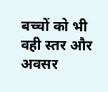बच्चों को भी वही स्तर और अवसर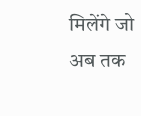मिलेंगे जो अब तक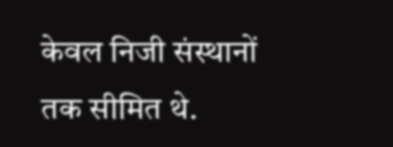केवल निजी संस्थानों तक सीमित थे.